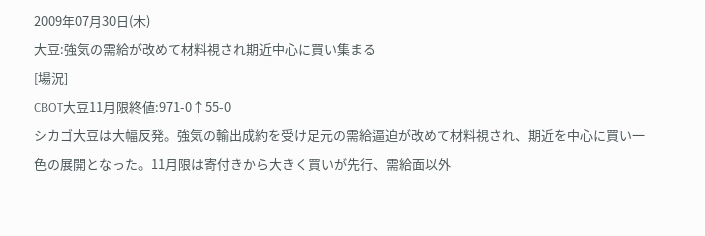2009年07月30日(木)
大豆:強気の需給が改めて材料視され期近中心に買い集まる
[場況]
CBOT大豆11月限終値:971-0↑55-0
シカゴ大豆は大幅反発。強気の輸出成約を受け足元の需給逼迫が改めて材料視され、期近を中心に買い一色の展開となった。11月限は寄付きから大きく買いが先行、需給面以外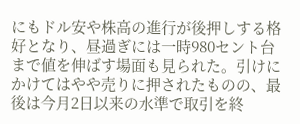にもドル安や株高の進行が後押しする格好となり、昼過ぎには一時980セント台まで値を伸ばす場面も見られた。引けにかけてはやや売りに押されたものの、最後は今月2日以来の水準で取引を終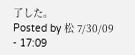了した。
Posted by 松 7/30/09 - 17:09